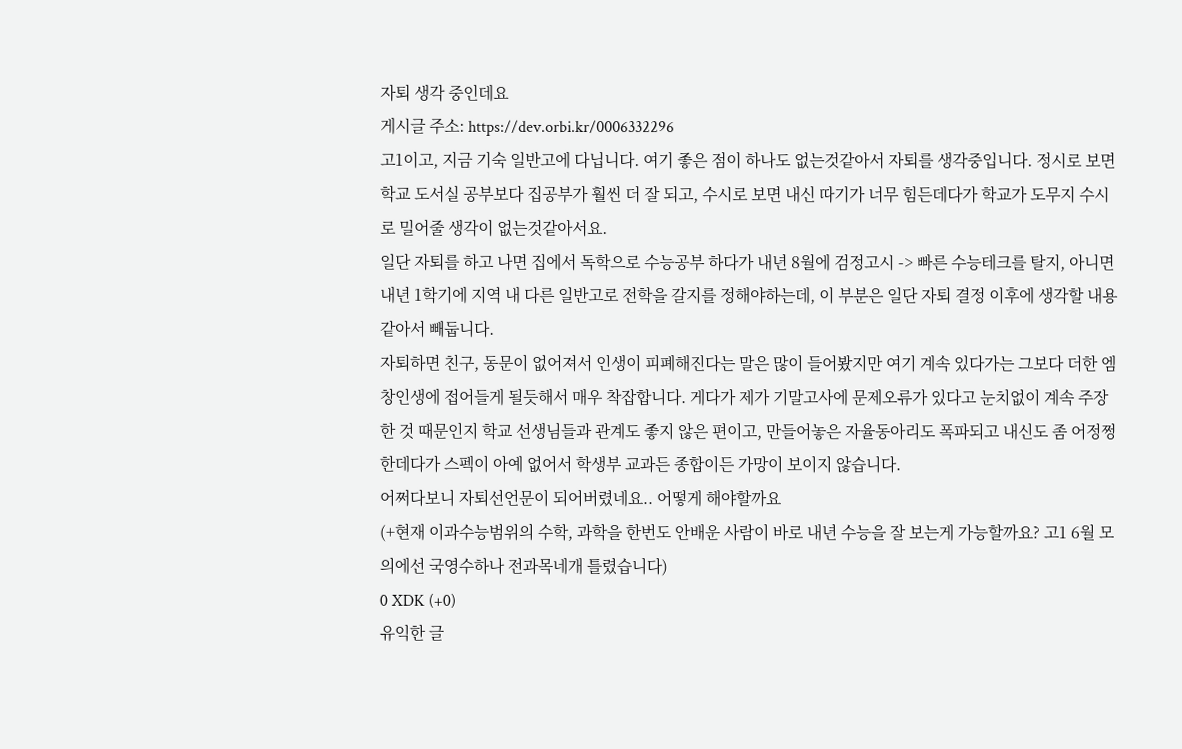자퇴 생각 중인데요
게시글 주소: https://dev.orbi.kr/0006332296
고1이고, 지금 기숙 일반고에 다닙니다. 여기 좋은 점이 하나도 없는것같아서 자퇴를 생각중입니다. 정시로 보면 학교 도서실 공부보다 집공부가 훨씬 더 잘 되고, 수시로 보면 내신 따기가 너무 힘든데다가 학교가 도무지 수시로 밀어줄 생각이 없는것같아서요.
일단 자퇴를 하고 나면 집에서 독학으로 수능공부 하다가 내년 8월에 검정고시 -> 빠른 수능테크를 탈지, 아니면 내년 1학기에 지역 내 다른 일반고로 전학을 갈지를 정해야하는데, 이 부분은 일단 자퇴 결정 이후에 생각할 내용 같아서 빼둡니다.
자퇴하면 친구, 동문이 없어져서 인생이 피폐해진다는 말은 많이 들어봤지만 여기 계속 있다가는 그보다 더한 엠창인생에 접어들게 될듯해서 매우 착잡합니다. 게다가 제가 기말고사에 문제오류가 있다고 눈치없이 계속 주장한 것 때문인지 학교 선생님들과 관계도 좋지 않은 편이고, 만들어놓은 자율동아리도 폭파되고 내신도 좀 어정쩡한데다가 스펙이 아예 없어서 학생부 교과든 종합이든 가망이 보이지 않습니다.
어쩌다보니 자퇴선언문이 되어버렸네요.. 어떻게 해야할까요
(+현재 이과수능범위의 수학, 과학을 한번도 안배운 사람이 바로 내년 수능을 잘 보는게 가능할까요? 고1 6월 모의에선 국영수하나 전과목네개 틀렸습니다)
0 XDK (+0)
유익한 글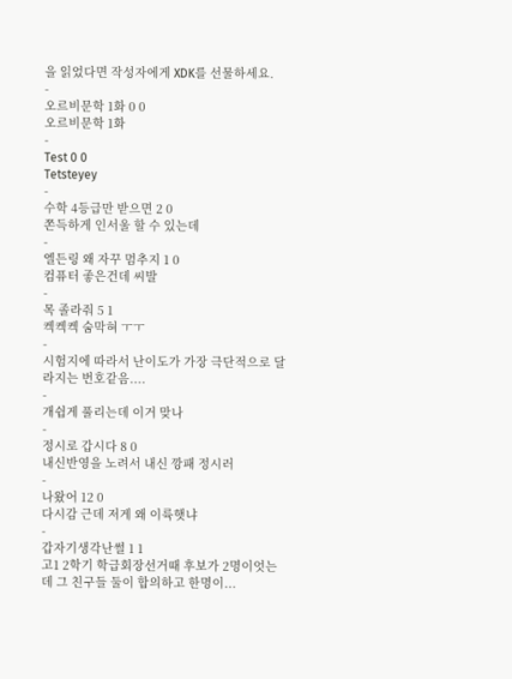을 읽었다면 작성자에게 XDK를 선물하세요.
-
오르비문학 1화 0 0
오르비문학 1화
-
Test 0 0
Tetsteyey
-
수학 4등급만 받으면 2 0
쫀득하게 인서울 할 수 있는데
-
엘든링 왜 자꾸 멈추지 1 0
컴퓨터 좋은건데 씨발
-
목 졸라줘 5 1
켁켁켁 숨막혀 ㅜㅜ
-
시험지에 따라서 난이도가 가장 극단적으로 달라지는 번호같음....
-
개쉽게 풀리는데 이거 맞나
-
정시로 갑시다 8 0
내신반영을 노려서 내신 깡패 정시러
-
나왔어 12 0
다시감 근데 저게 왜 이륙햇냐
-
갑자기생각난썰 1 1
고1 2학기 학급회장선거때 후보가 2명이엇는데 그 친구들 둘이 합의하고 한명이...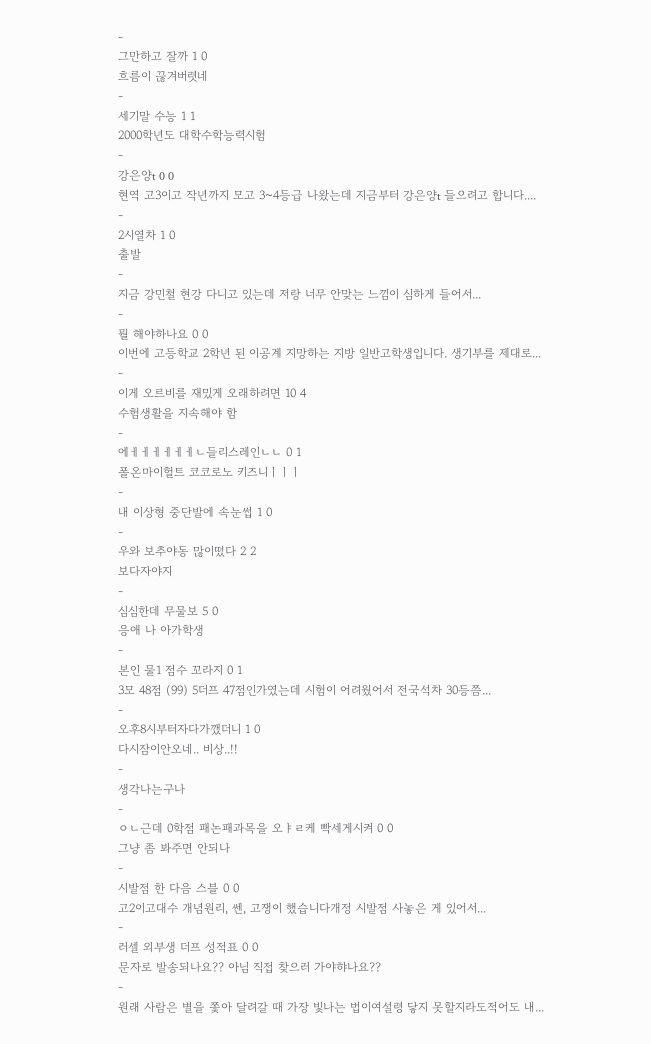-
그만하고 잘까 1 0
흐름이 끊겨버렷네
-
세기말 수능 1 1
2000학년도 대학수학능력시험
-
강은양t 0 0
현역 고3이고 작년까지 모고 3~4등급 나왔는데 지금부터 강은양t 들으려고 합니다....
-
2시열차 1 0
출발
-
지금 강민철 현강 다니고 있는데 저랑 너무 안맞는 느낌이 심하게 들어서...
-
뭘 해야하나요 0 0
이번에 고등학교 2학년 된 이공계 지망하는 지방 일반고학생입니다. 생기부를 제대로...
-
이게 오르비를 재밌게 오래하려면 10 4
수험생활을 지속해야 함
-
에ㅔㅔㅔㅔㅔㅔㄴ들리스레인ㄴㄴ 0 1
폴온마이헐트 코코로노 키즈니ㅣㅣㅣ
-
내 이상형 중단발에 속눈썹 1 0
-
우와 보추야동 많이떴다 2 2
보다자야지
-
심심한데 무물보 5 0
응애 나 아가학생
-
본인 물1 점수 꼬라지 0 1
3모 48점 (99) 5더프 47점인가였는데 시험이 어려웠어서 전국석차 30등쯤...
-
오후8시부터자다가깼더니 1 0
다시잠이안오네.. 비상..!!
-
생각나는구나
-
ㅇㄴ근데 0학점 패논패과목을 오ㅑㄹ케 빡세게시켜 0 0
그냥 좀 봐주면 안되나
-
시발점 한 다음 스블 0 0
고2이고대수 개념원리, 쎈, 고쟁이 했습니다개정 시발점 사놓은 게 있어서...
-
러셀 외부생 더프 성적표 0 0
문자로 발송되나요?? 아님 직접 찾으러 가야햐나요??
-
원래 사람은 별을 쫓아 달려갈 때 가장 빛나는 법이여설령 닿지 못할지라도적어도 내...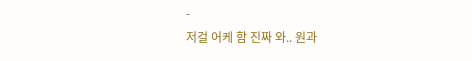-
저걸 어케 함 진짜 와.. 원과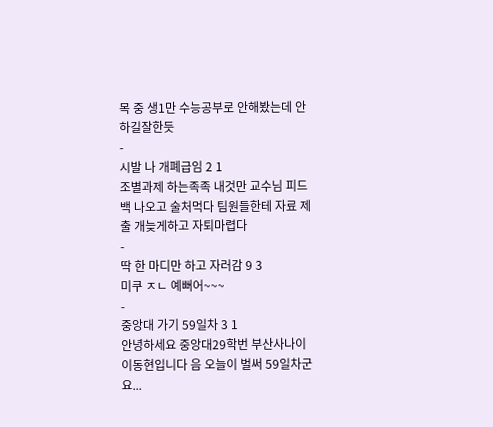목 중 생1만 수능공부로 안해봤는데 안하길잘한듯
-
시발 나 개폐급임 2 1
조별과제 하는족족 내것만 교수님 피드백 나오고 술처먹다 팀원들한테 자료 제출 개늦게하고 자퇴마렵다
-
딱 한 마디만 하고 자러감 9 3
미쿠 ㅈㄴ 예뻐어~~~
-
중앙대 가기 59일차 3 1
안녕하세요 중앙대29학번 부산사나이 이동현입니다 음 오늘이 벌써 59일차군요...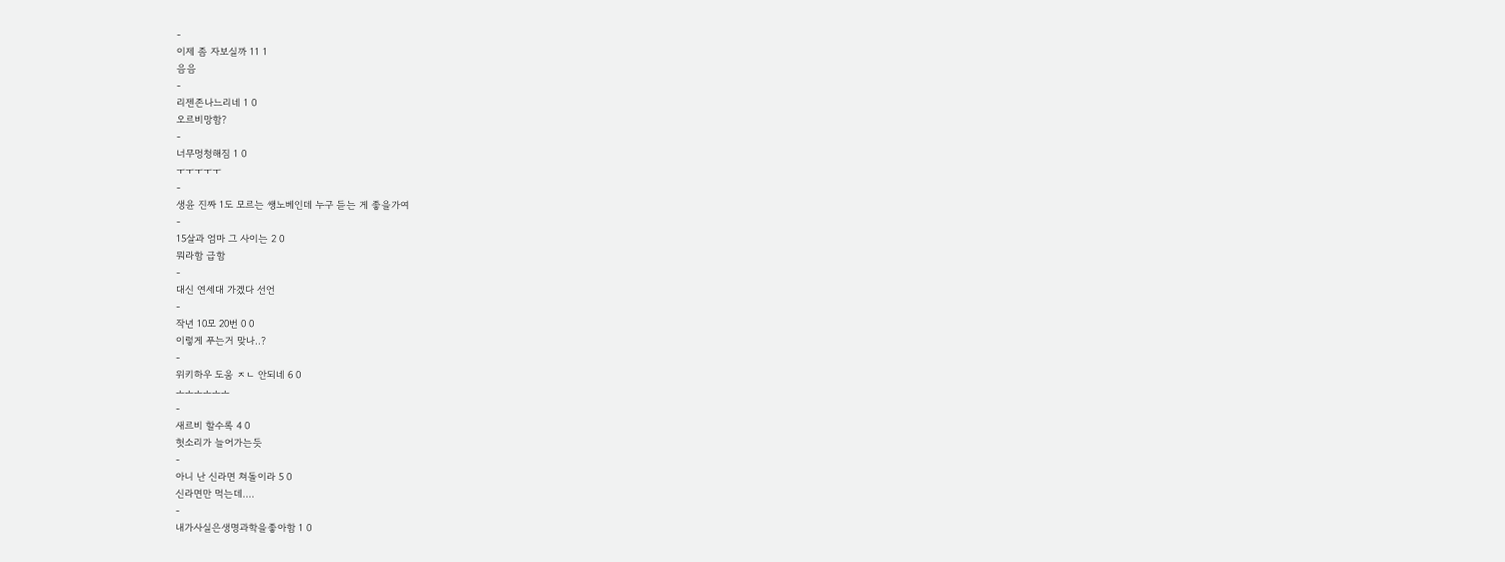-
이제 좀 자보실까 11 1
음음
-
리젠존나느리네 1 0
오르비망함?
-
너무멍청해짐 1 0
ㅜㅜㅜㅜㅜ
-
생윤 진짜 1도 모르는 쌩노베인데 누구 듣는 게 좋을가여
-
15살과 엄마 그 사이는 2 0
뭐라함 급함
-
대신 연세대 가겠다 선언
-
작년 10모 20번 0 0
이렇게 푸는거 맞나..?
-
위키하우 도움 ㅈㄴ 안되네 6 0
ㅗㅗㅗㅗㅗㅗ
-
새르비 할수록 4 0
헛소리가 늘어가는듯
-
아니 난 신라면 쳐돌이라 5 0
신라면만 먹는데….
-
내가사실은생명과학을좋아함 1 0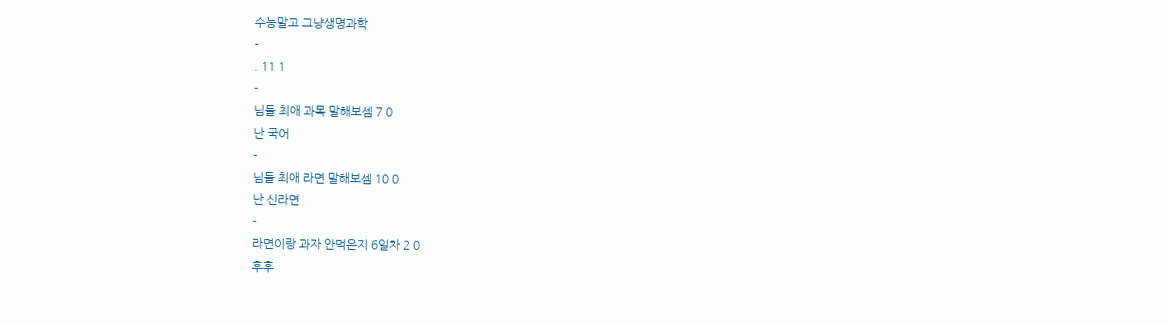수능말고 그냥생명과학
-
. 11 1
-
님들 최애 과목 말해보셈 7 0
난 국어
-
님들 최애 라면 말해보셈 10 0
난 신라면
-
라면이랑 과자 안먹은지 6일차 2 0
후후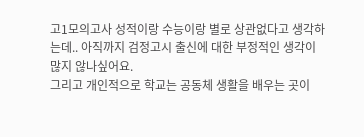고1모의고사 성적이랑 수능이랑 별로 상관없다고 생각하는데.. 아직까지 검정고시 출신에 대한 부정적인 생각이 많지 않나싶어요.
그리고 개인적으로 학교는 공동체 생활을 배우는 곳이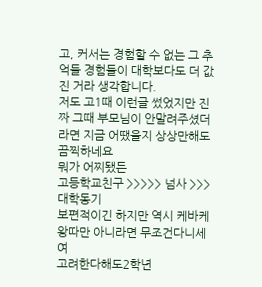고, 커서는 경험할 수 없는 그 추억들 경험들이 대학보다도 더 값진 거라 생각합니다.
저도 고1때 이런글 썼었지만 진짜 그때 부모님이 안말려주셨더라면 지금 어땠을지 상상만해도 끔찍하네요
뭐가 어찌됐든
고등학교친구 >>>>> 넘사 >>>대학동기
보편적이긴 하지만 역시 케바케
왕따만 아니라면 무조건다니세여
고려한다해도2학년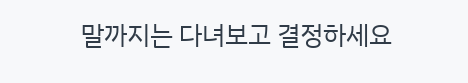말까지는 다녀보고 결정하세요